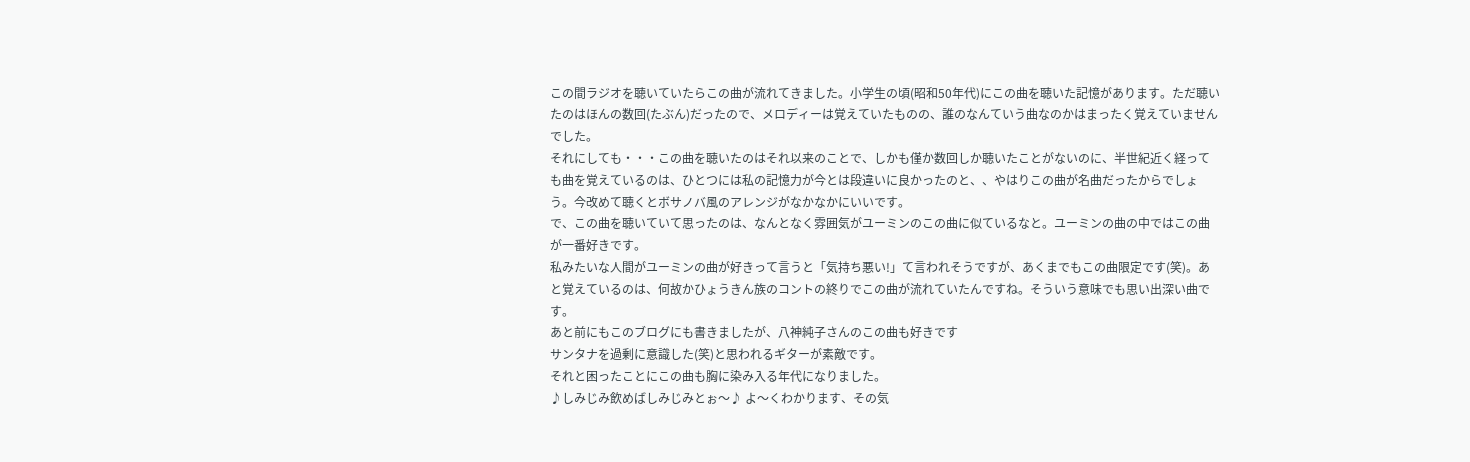この間ラジオを聴いていたらこの曲が流れてきました。小学生の頃(昭和50年代)にこの曲を聴いた記憶があります。ただ聴いたのはほんの数回(たぶん)だったので、メロディーは覚えていたものの、誰のなんていう曲なのかはまったく覚えていませんでした。
それにしても・・・この曲を聴いたのはそれ以来のことで、しかも僅か数回しか聴いたことがないのに、半世紀近く経っても曲を覚えているのは、ひとつには私の記憶力が今とは段違いに良かったのと、、やはりこの曲が名曲だったからでしょう。今改めて聴くとボサノバ風のアレンジがなかなかにいいです。
で、この曲を聴いていて思ったのは、なんとなく雰囲気がユーミンのこの曲に似ているなと。ユーミンの曲の中ではこの曲が一番好きです。
私みたいな人間がユーミンの曲が好きって言うと「気持ち悪い!」て言われそうですが、あくまでもこの曲限定です(笑)。あと覚えているのは、何故かひょうきん族のコントの終りでこの曲が流れていたんですね。そういう意味でも思い出深い曲です。
あと前にもこのブログにも書きましたが、八神純子さんのこの曲も好きです
サンタナを過剰に意識した(笑)と思われるギターが素敵です。
それと困ったことにこの曲も胸に染み入る年代になりました。
♪しみじみ飲めばしみじみとぉ〜♪ よ〜くわかります、その気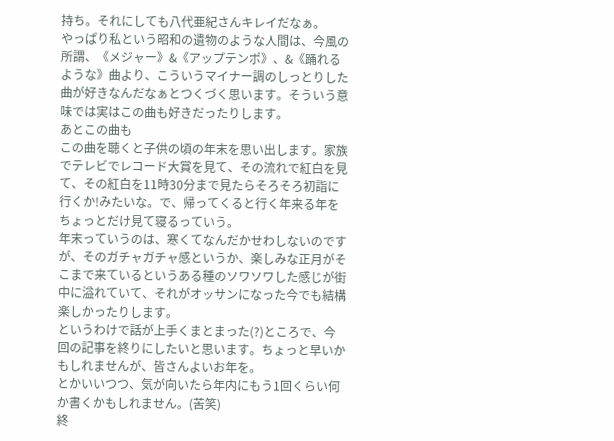持ち。それにしても八代亜紀さんキレイだなぁ。
やっぱり私という昭和の遺物のような人間は、今風の所謂、《メジャー》&《アップテンポ》、&《踊れるような》曲より、こういうマイナー調のしっとりした曲が好きなんだなぁとつくづく思います。そういう意味では実はこの曲も好きだったりします。
あとこの曲も
この曲を聴くと子供の頃の年末を思い出します。家族でテレビでレコード大賞を見て、その流れで紅白を見て、その紅白を11時30分まで見たらそろそろ初詣に行くか!みたいな。で、帰ってくると行く年来る年をちょっとだけ見て寝るっていう。
年末っていうのは、寒くてなんだかせわしないのですが、そのガチャガチャ感というか、楽しみな正月がそこまで来ているというある種のソワソワした感じが街中に溢れていて、それがオッサンになった今でも結構楽しかったりします。
というわけで話が上手くまとまった(?)ところで、今回の記事を終りにしたいと思います。ちょっと早いかもしれませんが、皆さんよいお年を。
とかいいつつ、気が向いたら年内にもう1回くらい何か書くかもしれません。(苦笑)
終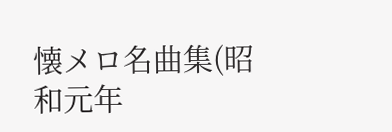懐メロ名曲集(昭和元年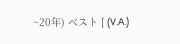~20年) ベスト [ (V.A.)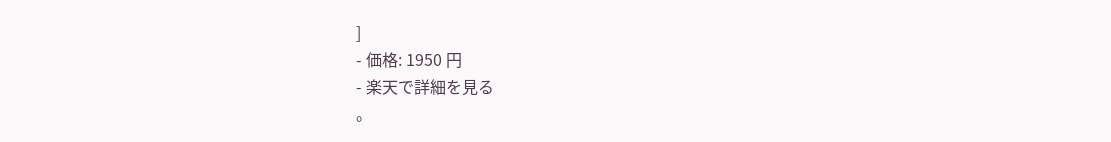]
- 価格: 1950 円
- 楽天で詳細を見る
。